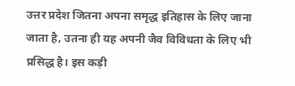उत्तर प्रदेश जितना अपना समृद्ध इतिहास के लिए जाना जाता है, उतना ही यह अपनी जैव विविधता के लिए भी प्रसिद्ध है। इस कड़ी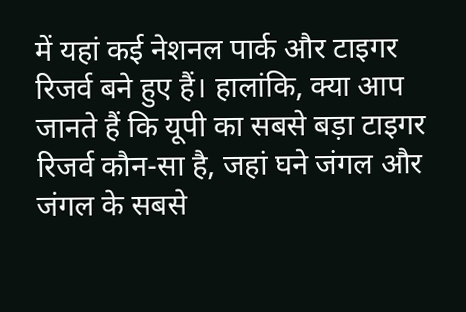में यहां कई नेशनल पार्क और टाइगर रिजर्व बने हुए हैं। हालांकि, क्या आप जानते हैं कि यूपी का सबसे बड़ा टाइगर रिजर्व कौन-सा है, जहां घने जंगल और जंगल के सबसे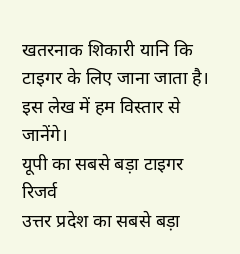खतरनाक शिकारी यानि कि टाइगर के लिए जाना जाता है। इस लेख में हम विस्तार से जानेंगे।
यूपी का सबसे बड़ा टाइगर रिजर्व
उत्तर प्रदेश का सबसे बड़ा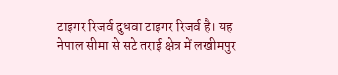टाइगर रिजर्व दुधवा टाइगर रिजर्व है। यह नेपाल सीमा से सटे तराई क्षेत्र में लखीमपुर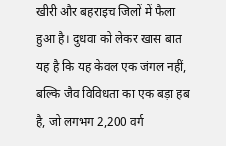खीरी और बहराइच जिलों में फैला हुआ है। दुधवा को लेकर खास बात यह है कि यह केवल एक जंगल नहीं, बल्कि जैव विविधता का एक बड़ा हब है, जो लगभग 2,200 वर्ग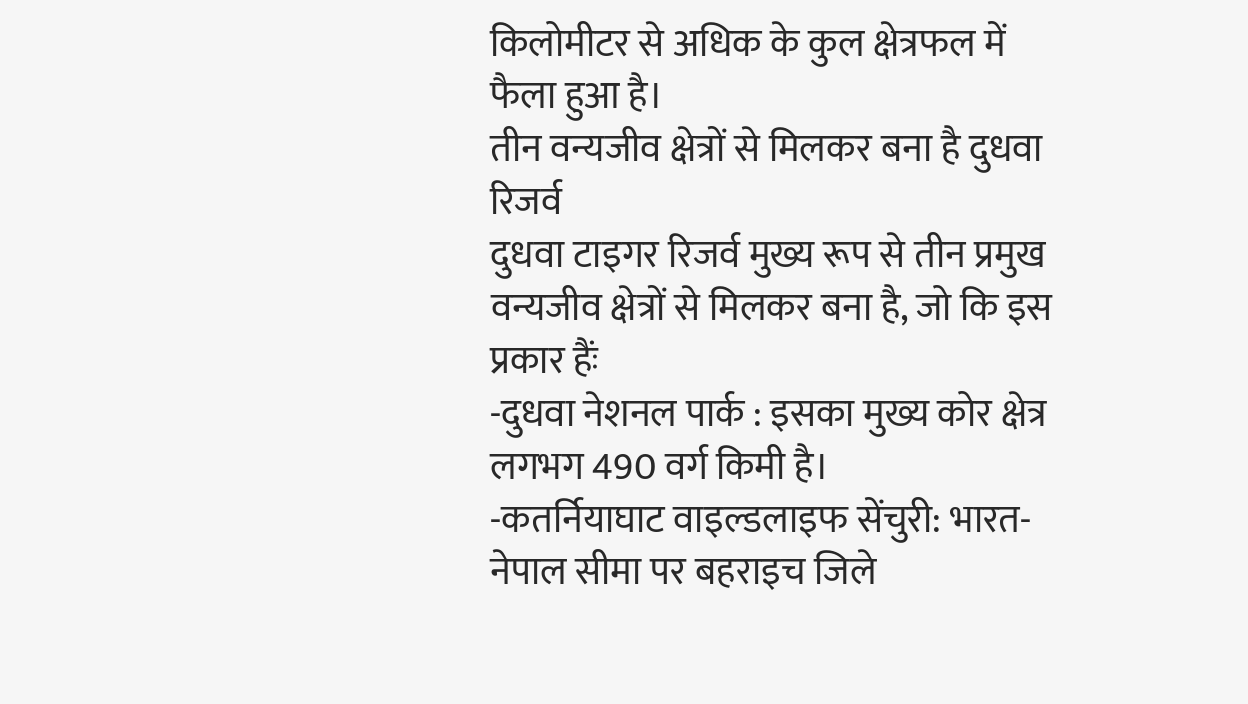किलोमीटर से अधिक के कुल क्षेत्रफल में फैला हुआ है।
तीन वन्यजीव क्षेत्रों से मिलकर बना है दुधवा रिजर्व
दुधवा टाइगर रिजर्व मुख्य रूप से तीन प्रमुख वन्यजीव क्षेत्रों से मिलकर बना है, जो कि इस प्रकार हैंः
-दुधवा नेशनल पार्क : इसका मुख्य कोर क्षेत्र लगभग 490 वर्ग किमी है।
-कतर्नियाघाट वाइल्डलाइफ सेंचुरी: भारत-नेपाल सीमा पर बहराइच जिले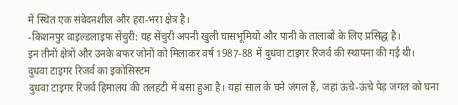में स्थित एक संवेदनशील और हरा-भरा क्षेत्र है।
-किशनपुर वाइल्डलाइफ सेंचुरी: यह सेंचुरी अपनी खुली घासभूमियों और पानी के तालाबों के लिए प्रसिद्ध है।
इन तीनों क्षेत्रों और उनके बफर जोनों को मिलाकर वर्ष 1987-88 में दुधवा टाइगर रिजर्व की स्थापना की गई थी।
दुधवा टाइगर रिजर्व का इकोसिस्टम
दुधवा टाइगर रिजर्व हिमालय की तलहटी में बसा हुआ है। यहां साल के घने जंगल हैं, जहां ऊंचे-ऊंचे पेड़ जंगल को घना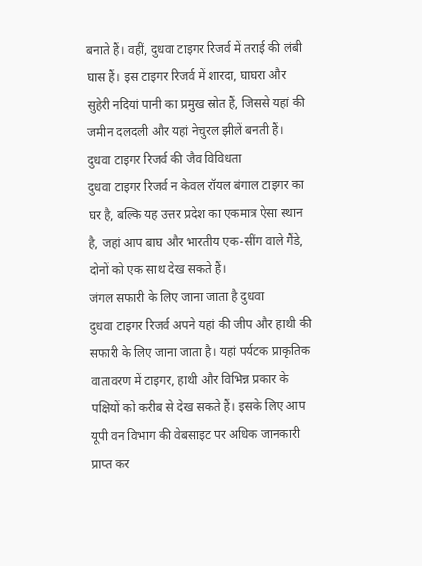बनाते हैं। वहीं, दुधवा टाइगर रिजर्व में तराई की लंबी घास हैं। इस टाइगर रिजर्व में शारदा, घाघरा और सुहेरी नदियां पानी का प्रमुख स्रोत हैं, जिससे यहां की जमीन दलदली और यहां नेचुरल झीलें बनती हैं।
दुधवा टाइगर रिजर्व की जैव विविधता
दुधवा टाइगर रिजर्व न केवल रॉयल बंगाल टाइगर का घर है, बल्कि यह उत्तर प्रदेश का एकमात्र ऐसा स्थान है, जहां आप बाघ और भारतीय एक-सींग वाले गैंडे, दोनों को एक साथ देख सकते हैं।
जंगल सफारी के लिए जाना जाता है दुधवा
दुधवा टाइगर रिजर्व अपने यहां की जीप और हाथी की सफारी के लिए जाना जाता है। यहां पर्यटक प्राकृतिक वातावरण में टाइगर, हाथी और विभिन्न प्रकार के पक्षियों को करीब से देख सकते हैं। इसके लिए आप यूपी वन विभाग की वेबसाइट पर अधिक जानकारी प्राप्त कर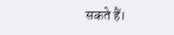सकते हैं।